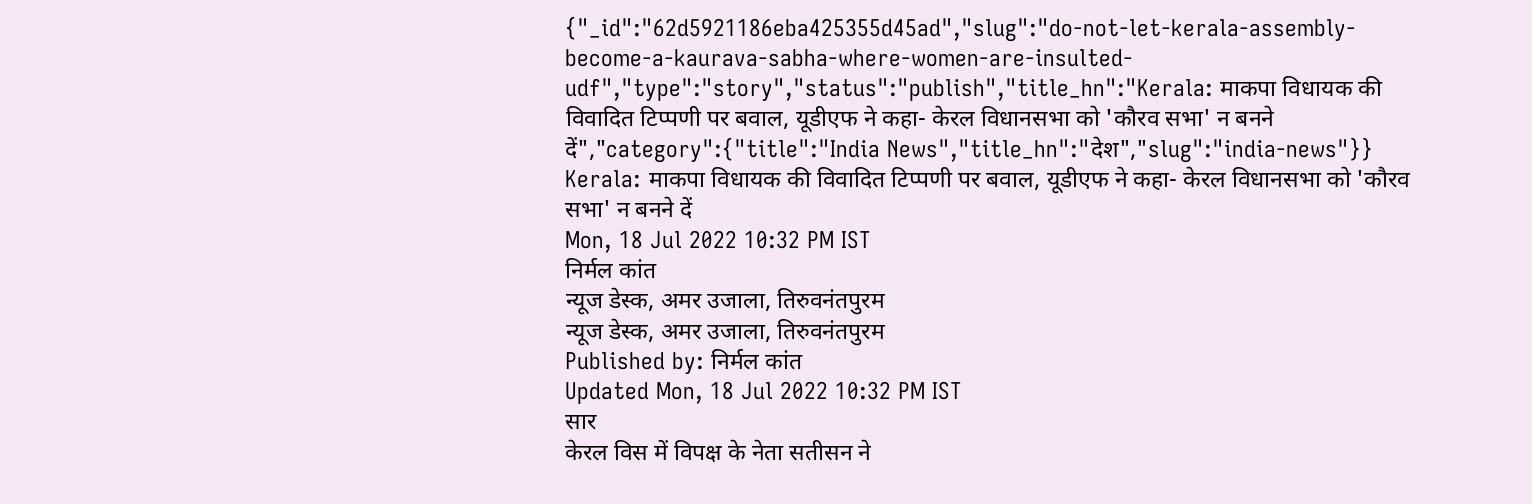{"_id":"62d5921186eba425355d45ad","slug":"do-not-let-kerala-assembly-become-a-kaurava-sabha-where-women-are-insulted-udf","type":"story","status":"publish","title_hn":"Kerala: माकपा विधायक की विवादित टिप्पणी पर बवाल, यूडीएफ ने कहा- केरल विधानसभा को 'कौरव सभा' न बनने दें","category":{"title":"India News","title_hn":"देश","slug":"india-news"}}
Kerala: माकपा विधायक की विवादित टिप्पणी पर बवाल, यूडीएफ ने कहा- केरल विधानसभा को 'कौरव सभा' न बनने दें
Mon, 18 Jul 2022 10:32 PM IST
निर्मल कांत
न्यूज डेस्क, अमर उजाला, तिरुवनंतपुरम
न्यूज डेस्क, अमर उजाला, तिरुवनंतपुरम
Published by: निर्मल कांत
Updated Mon, 18 Jul 2022 10:32 PM IST
सार
केरल विस में विपक्ष के नेता सतीसन ने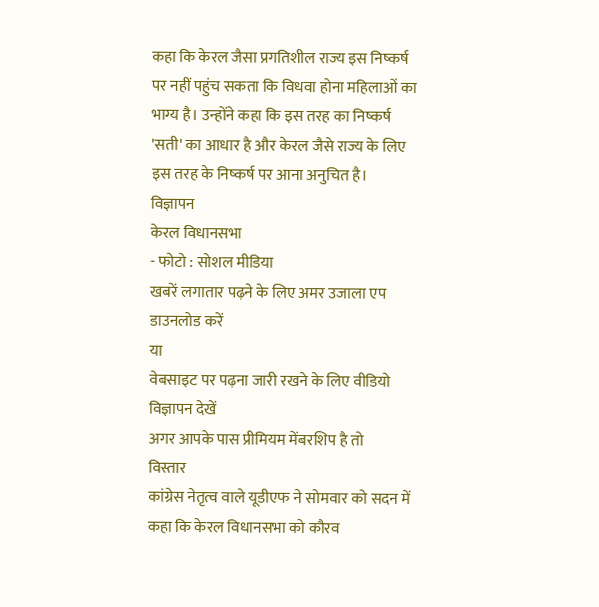कहा कि केरल जैसा प्रगतिशील राज्य इस निष्कर्ष पर नहीं पहुंच सकता कि विधवा होना महिलाओं का भाग्य है। उन्होंने कहा कि इस तरह का निष्कर्ष 'सती' का आधार है और केरल जैसे राज्य के लिए इस तरह के निष्कर्ष पर आना अनुचित है।
विज्ञापन
केरल विधानसभा
- फोटो : सोशल मीडिया
खबरें लगातार पढ़ने के लिए अमर उजाला एप डाउनलोड करें
या
वेबसाइट पर पढ़ना जारी रखने के लिए वीडियो विज्ञापन देखें
अगर आपके पास प्रीमियम मेंबरशिप है तो
विस्तार
कांग्रेस नेतृत्व वाले यूडीएफ ने सोमवार को सदन में कहा कि केरल विधानसभा को कौरव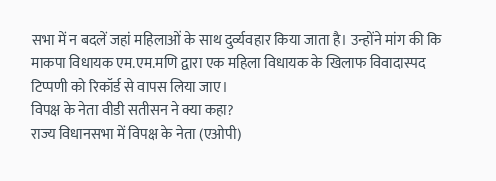सभा में न बदलें जहां महिलाओं के साथ दुर्व्यवहार किया जाता है। उन्होंने मांग की कि माकपा विधायक एम.एम.मणि द्वारा एक महिला विधायक के खिलाफ विवादास्पद टिप्पणी को रिकॉर्ड से वापस लिया जाए।
विपक्ष के नेता वीडी सतीसन ने क्या कहा?
राज्य विधानसभा में विपक्ष के नेता (एओपी)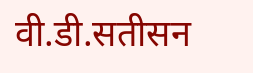वी.डी.सतीसन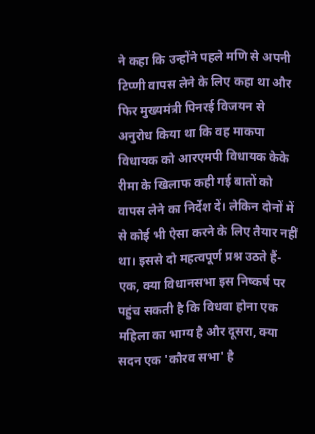ने कहा कि उन्होंने पहले मणि से अपनी टिप्णी वापस लेने के लिए कहा था और फिर मुख्यमंत्री पिनरई विजयन से अनुरोध किया था कि वह माकपा विधायक को आरएमपी विधायक केके रीमा के खिलाफ कही गई बातों को वापस लेने का निर्देश दें। लेकिन दोनों में से कोई भी ऐसा करने के लिए तैयार नहीं था। इससे दो महत्वपूर्ण प्रश्न उठते हैं- एक, क्या विधानसभा इस निष्कर्ष पर पहुंच सकती है कि विधवा होना एक महिला का भाग्य है और दूसरा, क्या सदन एक 'कौरव सभा' है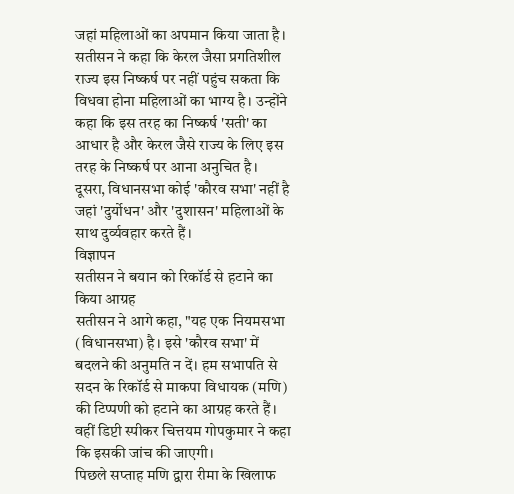जहां महिलाओं का अपमान किया जाता है।
सतीसन ने कहा कि केरल जैसा प्रगतिशील राज्य इस निष्कर्ष पर नहीं पहुंच सकता कि विधवा होना महिलाओं का भाग्य है। उन्होंने कहा कि इस तरह का निष्कर्ष 'सती' का आधार है और केरल जैसे राज्य के लिए इस तरह के निष्कर्ष पर आना अनुचित है। दूसरा, विधानसभा कोई 'कौरव सभा' नहीं है जहां 'दुर्योधन' और 'दुशासन' महिलाओं के साथ दुर्व्यवहार करते हैं।
विज्ञापन
सतीसन ने बयान को रिकॉर्ड से हटाने का किया आग्रह
सतीसन ने आगे कहा, "यह एक नियमसभा (विधानसभा) है। इसे 'कौरव सभा' में बदलने की अनुमति न दें। हम सभापति से सदन के रिकॉर्ड से माकपा विधायक (मणि) की टिप्पणी को हटाने का आग्रह करते हैं। वहीं डिप्टी स्पीकर चित्तयम गोपकुमार ने कहा कि इसकी जांच की जाएगी।
पिछले सप्ताह मणि द्वारा रीमा के खिलाफ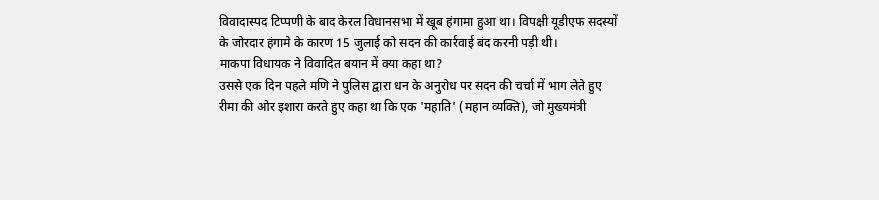विवादास्पद टिप्पणी के बाद केरल विधानसभा में खूब हंगामा हुआ था। विपक्षी यूडीएफ सदस्यों के जोरदार हंगामे के कारण 15 जुलाई को सदन की कार्रवाई बंद करनी पड़ी थी।
माकपा विधायक ने विवादित बयान में क्या कहा था?
उससे एक दिन पहले मणि ने पुलिस द्वारा धन के अनुरोध पर सदन की चर्चा में भाग लेते हुए रीमा की ओर इशारा करते हुए कहा था कि एक 'महाति' (महान व्यक्ति), जो मुख्यमंत्री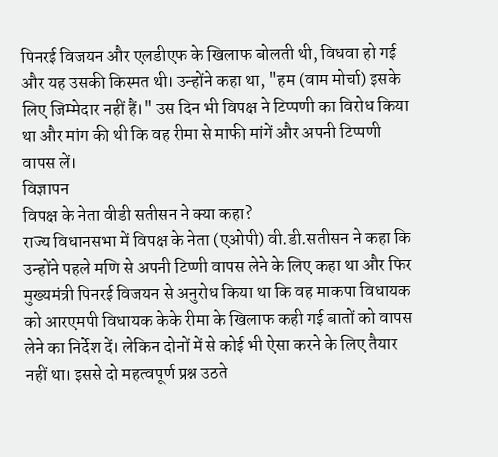पिनरई विजयन और एलडीएफ के खिलाफ बोलती थी, विधवा हो गई और यह उसकी किस्मत थी। उन्होंने कहा था, "हम (वाम मोर्चा) इसके लिए जिम्मेदार नहीं हैं।" उस दिन भी विपक्ष ने टिप्पणी का विरोध किया था और मांग की थी कि वह रीमा से माफी मांगें और अपनी टिप्पणी वापस लें।
विज्ञापन
विपक्ष के नेता वीडी सतीसन ने क्या कहा?
राज्य विधानसभा में विपक्ष के नेता (एओपी) वी.डी.सतीसन ने कहा कि उन्होंने पहले मणि से अपनी टिप्णी वापस लेने के लिए कहा था और फिर मुख्यमंत्री पिनरई विजयन से अनुरोध किया था कि वह माकपा विधायक को आरएमपी विधायक केके रीमा के खिलाफ कही गई बातों को वापस लेने का निर्देश दें। लेकिन दोनों में से कोई भी ऐसा करने के लिए तैयार नहीं था। इससे दो महत्वपूर्ण प्रश्न उठते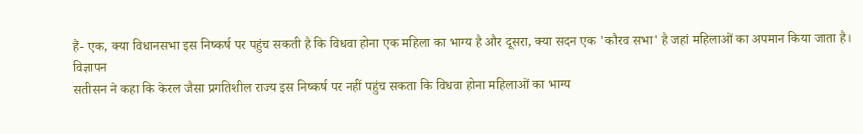हैं- एक, क्या विधानसभा इस निष्कर्ष पर पहुंच सकती है कि विधवा होना एक महिला का भाग्य है और दूसरा, क्या सदन एक 'कौरव सभा' है जहां महिलाओं का अपमान किया जाता है।
विज्ञापन
सतीसन ने कहा कि केरल जैसा प्रगतिशील राज्य इस निष्कर्ष पर नहीं पहुंच सकता कि विधवा होना महिलाओं का भाग्य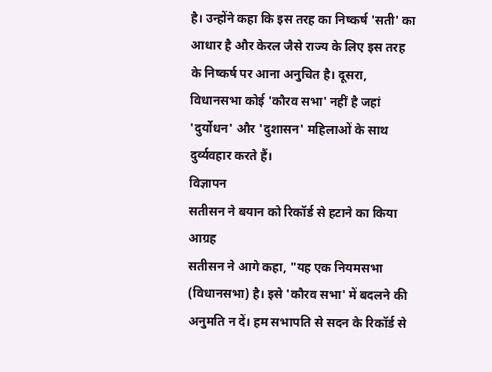है। उन्होंने कहा कि इस तरह का निष्कर्ष 'सती' का आधार है और केरल जैसे राज्य के लिए इस तरह के निष्कर्ष पर आना अनुचित है। दूसरा, विधानसभा कोई 'कौरव सभा' नहीं है जहां 'दुर्योधन' और 'दुशासन' महिलाओं के साथ दुर्व्यवहार करते हैं।
विज्ञापन
सतीसन ने बयान को रिकॉर्ड से हटाने का किया आग्रह
सतीसन ने आगे कहा, "यह एक नियमसभा (विधानसभा) है। इसे 'कौरव सभा' में बदलने की अनुमति न दें। हम सभापति से सदन के रिकॉर्ड से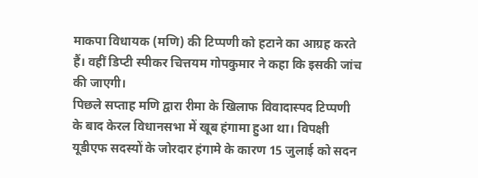माकपा विधायक (मणि) की टिप्पणी को हटाने का आग्रह करते हैं। वहीं डिप्टी स्पीकर चित्तयम गोपकुमार ने कहा कि इसकी जांच की जाएगी।
पिछले सप्ताह मणि द्वारा रीमा के खिलाफ विवादास्पद टिप्पणी के बाद केरल विधानसभा में खूब हंगामा हुआ था। विपक्षी यूडीएफ सदस्यों के जोरदार हंगामे के कारण 15 जुलाई को सदन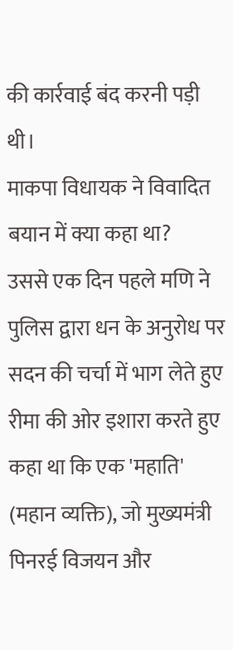की कार्रवाई बंद करनी पड़ी थी।
माकपा विधायक ने विवादित बयान में क्या कहा था?
उससे एक दिन पहले मणि ने पुलिस द्वारा धन के अनुरोध पर सदन की चर्चा में भाग लेते हुए रीमा की ओर इशारा करते हुए कहा था कि एक 'महाति' (महान व्यक्ति), जो मुख्यमंत्री पिनरई विजयन और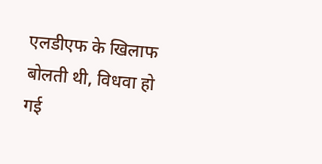एलडीएफ के खिलाफ बोलती थी, विधवा हो गई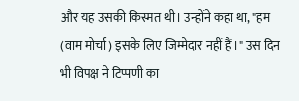और यह उसकी किस्मत थी। उन्होंने कहा था, "हम (वाम मोर्चा) इसके लिए जिम्मेदार नहीं हैं।" उस दिन भी विपक्ष ने टिप्पणी का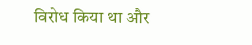विरोध किया था और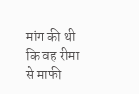मांग की थी कि वह रीमा से माफी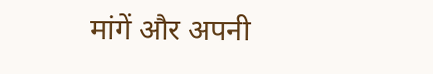मांगें और अपनी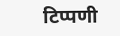टिप्पणी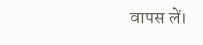वापस लें।